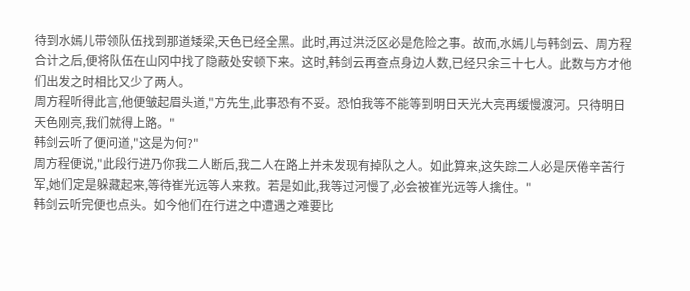待到水嫣儿带领队伍找到那道矮梁,天色已经全黑。此时,再过洪泛区必是危险之事。故而,水嫣儿与韩剑云、周方程合计之后,便将队伍在山冈中找了隐蔽处安顿下来。这时,韩剑云再查点身边人数,已经只余三十七人。此数与方才他们出发之时相比又少了两人。
周方程听得此言,他便皱起眉头道,"方先生,此事恐有不妥。恐怕我等不能等到明日天光大亮再缓慢渡河。只待明日天色刚亮,我们就得上路。"
韩剑云听了便问道,"这是为何?"
周方程便说,"此段行进乃你我二人断后,我二人在路上并未发现有掉队之人。如此算来,这失踪二人必是厌倦辛苦行军,她们定是躲藏起来,等待崔光远等人来救。若是如此,我等过河慢了,必会被崔光远等人擒住。"
韩剑云听完便也点头。如今他们在行进之中遭遇之难要比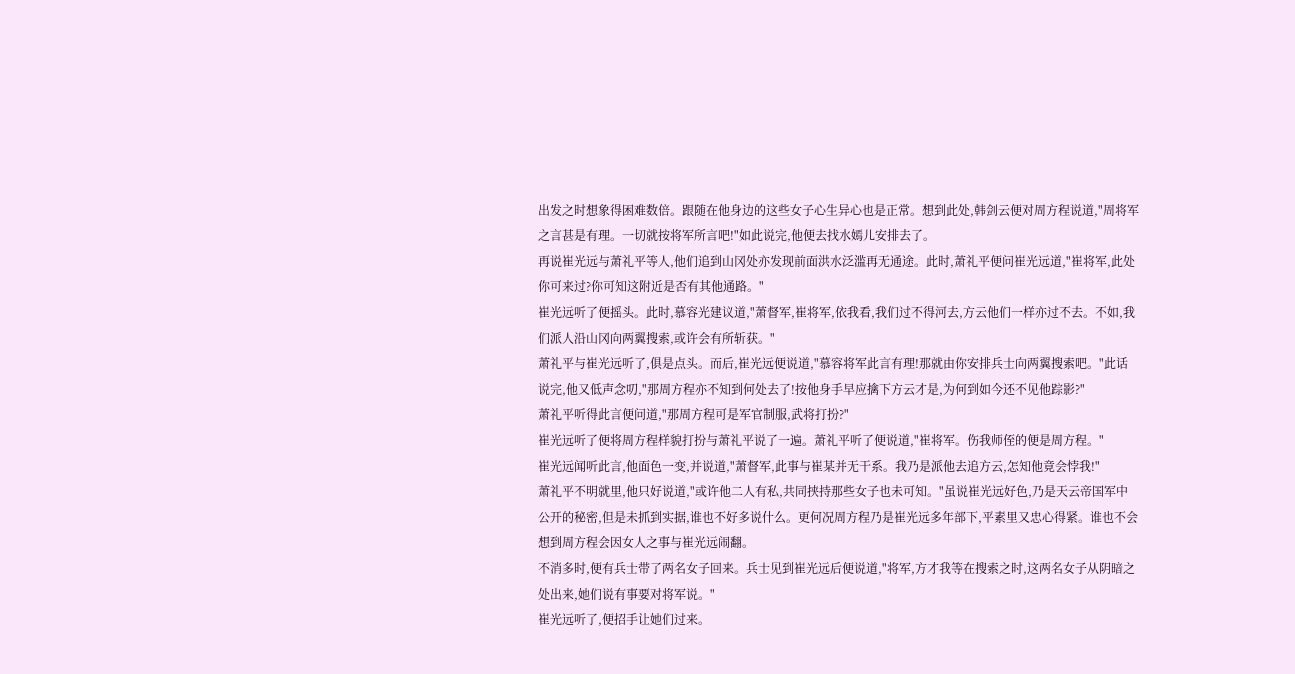出发之时想象得困难数倍。跟随在他身边的这些女子心生异心也是正常。想到此处,韩剑云便对周方程说道,"周将军之言甚是有理。一切就按将军所言吧!"如此说完,他便去找水嫣儿安排去了。
再说崔光远与萧礼平等人,他们追到山冈处亦发现前面洪水泛滥再无通途。此时,萧礼平便问崔光远道,"崔将军,此处你可来过?你可知这附近是否有其他通路。"
崔光远听了便摇头。此时,慕容光建议道,"萧督军,崔将军,依我看,我们过不得河去,方云他们一样亦过不去。不如,我们派人沿山冈向两翼搜索,或许会有所斩获。"
萧礼平与崔光远听了,俱是点头。而后,崔光远便说道,"慕容将军此言有理!那就由你安排兵士向两翼搜索吧。"此话说完,他又低声念叨,"那周方程亦不知到何处去了!按他身手早应擒下方云才是,为何到如今还不见他踪影?"
萧礼平听得此言便问道,"那周方程可是军官制服,武将打扮?"
崔光远听了便将周方程样貌打扮与萧礼平说了一遍。萧礼平听了便说道,"崔将军。伤我师侄的便是周方程。"
崔光远闻听此言,他面色一变,并说道,"萧督军,此事与崔某并无干系。我乃是派他去追方云,怎知他竟会悖我!"
萧礼平不明就里,他只好说道,"或许他二人有私,共同挟持那些女子也未可知。"虽说崔光远好色,乃是天云帝国军中公开的秘密,但是未抓到实据,谁也不好多说什么。更何况周方程乃是崔光远多年部下,平素里又忠心得紧。谁也不会想到周方程会因女人之事与崔光远闹翻。
不消多时,便有兵士带了两名女子回来。兵士见到崔光远后便说道,"将军,方才我等在搜索之时,这两名女子从阴暗之处出来,她们说有事要对将军说。"
崔光远听了,便招手让她们过来。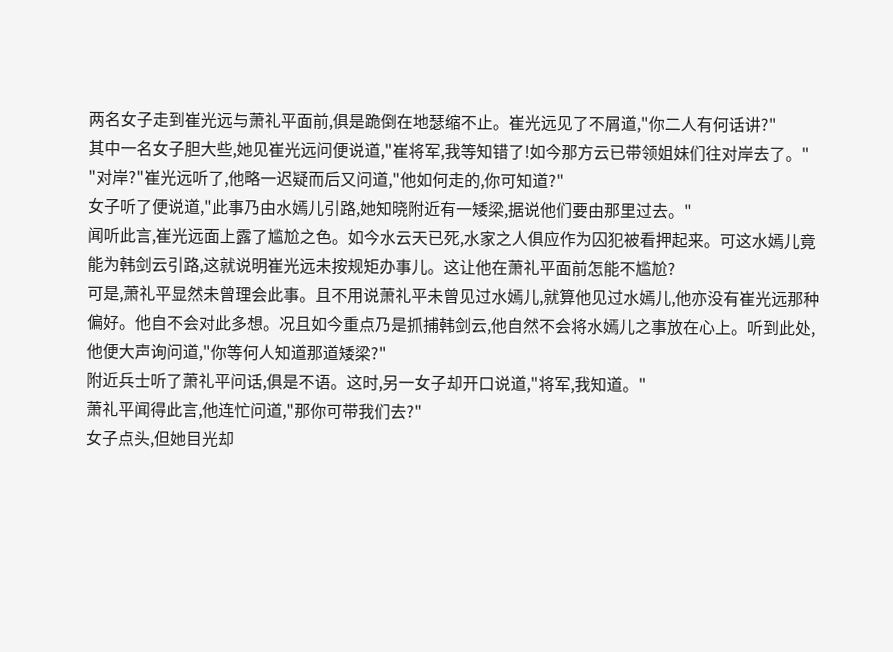两名女子走到崔光远与萧礼平面前,俱是跪倒在地瑟缩不止。崔光远见了不屑道,"你二人有何话讲?"
其中一名女子胆大些,她见崔光远问便说道,"崔将军,我等知错了!如今那方云已带领姐妹们往对岸去了。"
"对岸?"崔光远听了,他略一迟疑而后又问道,"他如何走的,你可知道?"
女子听了便说道,"此事乃由水嫣儿引路,她知晓附近有一矮梁,据说他们要由那里过去。"
闻听此言,崔光远面上露了尴尬之色。如今水云天已死,水家之人俱应作为囚犯被看押起来。可这水嫣儿竟能为韩剑云引路,这就说明崔光远未按规矩办事儿。这让他在萧礼平面前怎能不尴尬?
可是,萧礼平显然未曾理会此事。且不用说萧礼平未曾见过水嫣儿,就算他见过水嫣儿,他亦没有崔光远那种偏好。他自不会对此多想。况且如今重点乃是抓捕韩剑云,他自然不会将水嫣儿之事放在心上。听到此处,他便大声询问道,"你等何人知道那道矮梁?"
附近兵士听了萧礼平问话,俱是不语。这时,另一女子却开口说道,"将军,我知道。"
萧礼平闻得此言,他连忙问道,"那你可带我们去?"
女子点头,但她目光却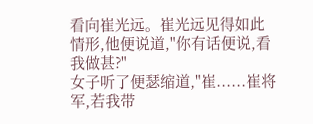看向崔光远。崔光远见得如此情形,他便说道,"你有话便说,看我做甚?"
女子听了便瑟缩道,"崔......崔将军,若我带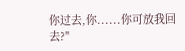你过去,你......你可放我回去?"